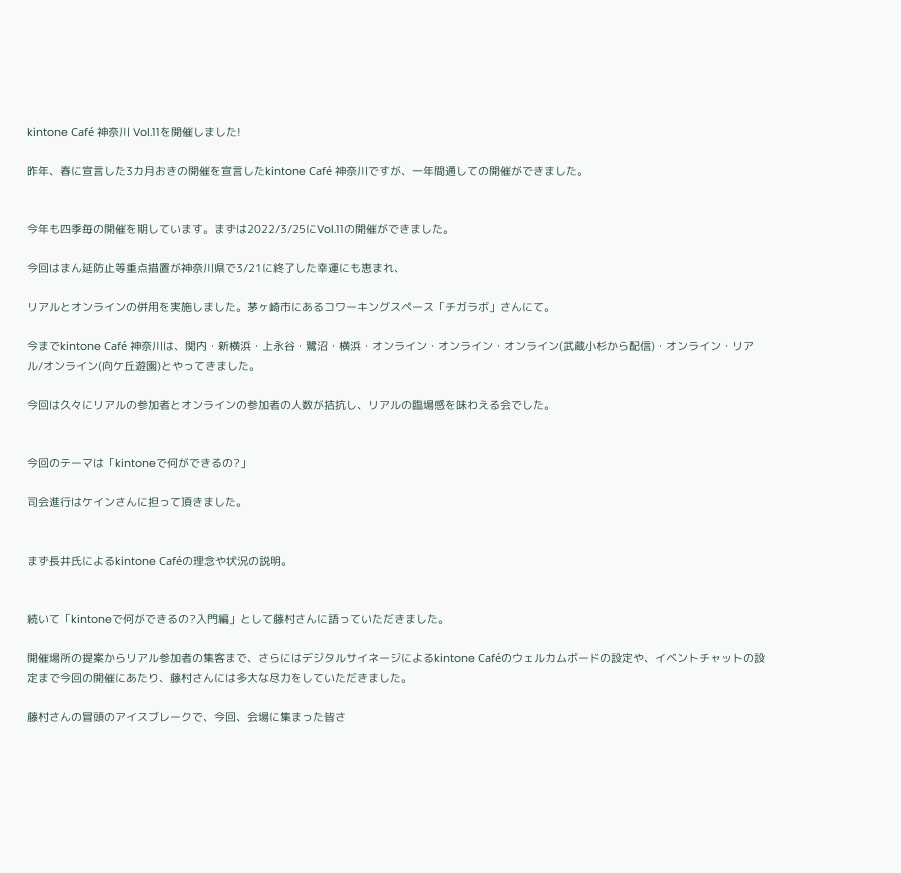kintone Café 神奈川 Vol.11を開催しました!

昨年、春に宣言した3カ月おきの開催を宣言したkintone Café 神奈川ですが、一年間通しての開催ができました。


今年も四季毎の開催を期しています。まずは2022/3/25にVol.11の開催ができました。

今回はまん延防止等重点措置が神奈川県で3/21に終了した幸運にも恵まれ、

リアルとオンラインの併用を実施しました。茅ヶ崎市にあるコワーキングスペース「チガラボ」さんにて。

今までkintone Café 神奈川は、関内・新横浜・上永谷・鷺沼・横浜・オンライン・オンライン・オンライン(武蔵小杉から配信)・オンライン・リアル/オンライン(向ケ丘遊園)とやってきました。

今回は久々にリアルの参加者とオンラインの参加者の人数が拮抗し、リアルの臨場感を味わえる会でした。


今回のテーマは「kintoneで何ができるの?」

司会進行はケインさんに担って頂きました。


まず長井氏によるkintone Caféの理念や状況の説明。


続いて「kintoneで何ができるの?入門編」として藤村さんに語っていただきました。

開催場所の提案からリアル参加者の集客まで、さらにはデジタルサイネージによるkintone Caféのウェルカムボードの設定や、イベントチャットの設定まで今回の開催にあたり、藤村さんには多大な尽力をしていただきました。

藤村さんの冒頭のアイスブレークで、今回、会場に集まった皆さ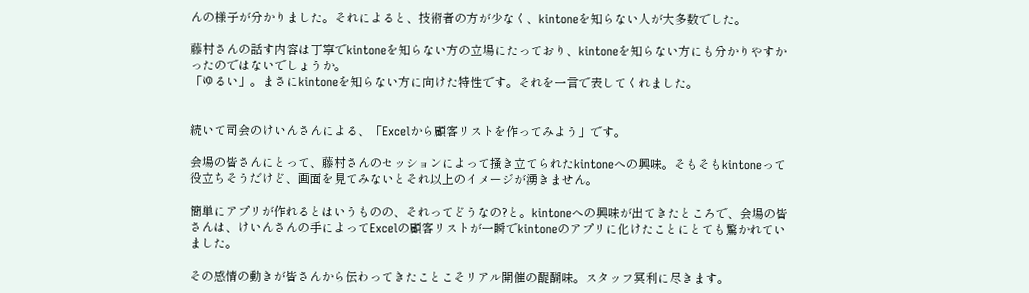んの様子が分かりました。それによると、技術者の方が少なく、kintoneを知らない人が大多数でした。

藤村さんの話す内容は丁寧でkintoneを知らない方の立場にたっており、kintoneを知らない方にも分かりやすかったのではないでしょうか。
「ゆるい」。まさにkintoneを知らない方に向けた特性です。それを一言で表してくれました。


続いて司会のけいんさんによる、「Excelから顧客リストを作ってみよう」です。

会場の皆さんにとって、藤村さんのセッションによって掻き立てられたkintoneへの興味。そもそもkintoneって役立ちそうだけど、画面を見てみないとそれ以上のイメージが湧きません。

簡単にアプリが作れるとはいうものの、それってどうなの?と。kintoneへの興味が出てきたところで、会場の皆さんは、けいんさんの手によってExcelの顧客リストが一瞬でkintoneのアプリに化けたことにとても驚かれていました。

その感情の動きが皆さんから伝わってきたことこそリアル開催の醍醐味。スタッフ冥利に尽きます。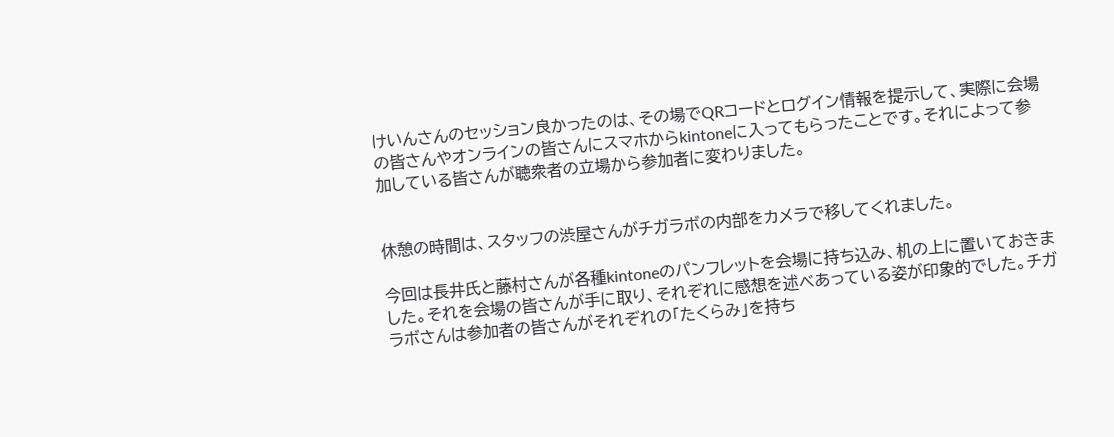けいんさんのセッション良かったのは、その場でQRコードとログイン情報を提示して、実際に会場の皆さんやオンラインの皆さんにスマホからkintoneに入ってもらったことです。それによって参加している皆さんが聴衆者の立場から参加者に変わりました。


休憩の時間は、スタッフの渋屋さんがチガラボの内部をカメラで移してくれました。

今回は長井氏と藤村さんが各種kintoneのパンフレットを会場に持ち込み、机の上に置いておきました。それを会場の皆さんが手に取り、それぞれに感想を述べあっている姿が印象的でした。チガラボさんは参加者の皆さんがそれぞれの「たくらみ」を持ち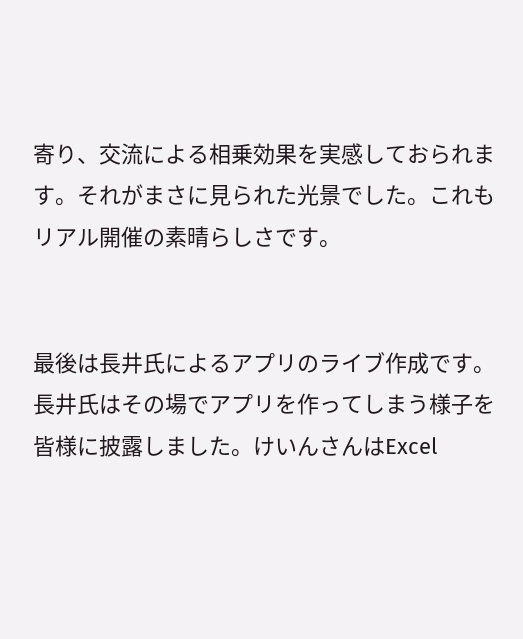寄り、交流による相乗効果を実感しておられます。それがまさに見られた光景でした。これもリアル開催の素晴らしさです。


最後は長井氏によるアプリのライブ作成です。長井氏はその場でアプリを作ってしまう様子を皆様に披露しました。けいんさんはExcel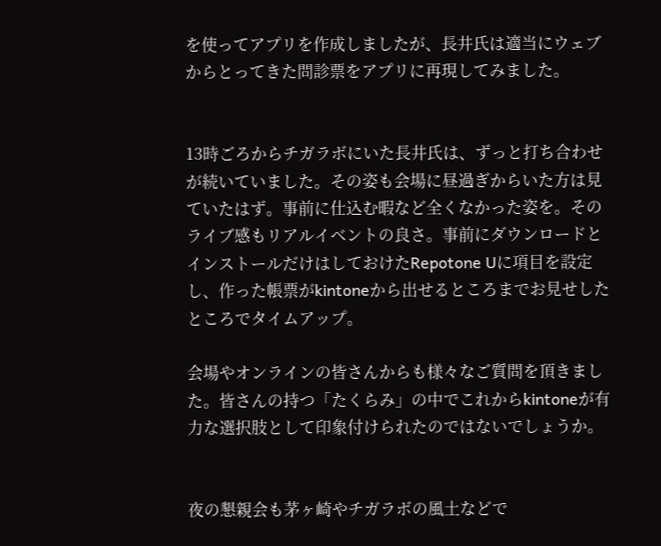を使ってアプリを作成しましたが、長井氏は適当にウェブからとってきた問診票をアプリに再現してみました。


13時ごろからチガラボにいた長井氏は、ずっと打ち合わせが続いていました。その姿も会場に昼過ぎからいた方は見ていたはず。事前に仕込む暇など全くなかった姿を。そのライブ感もリアルイベントの良さ。事前にダウンロードとインストールだけはしておけたRepotone Uに項目を設定し、作った帳票がkintoneから出せるところまでお見せしたところでタイムアップ。

会場やオンラインの皆さんからも様々なご質問を頂きました。皆さんの持つ「たくらみ」の中でこれからkintoneが有力な選択肢として印象付けられたのではないでしょうか。


夜の懇親会も茅ヶ崎やチガラボの風土などで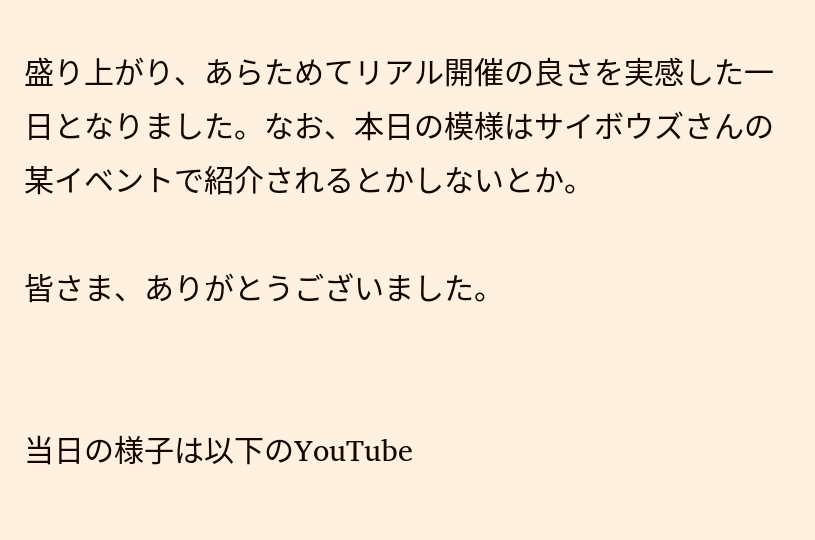盛り上がり、あらためてリアル開催の良さを実感した一日となりました。なお、本日の模様はサイボウズさんの某イベントで紹介されるとかしないとか。

皆さま、ありがとうございました。


当日の様子は以下のYouTube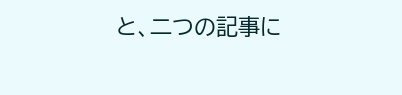と、二つの記事に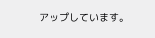アップしています。